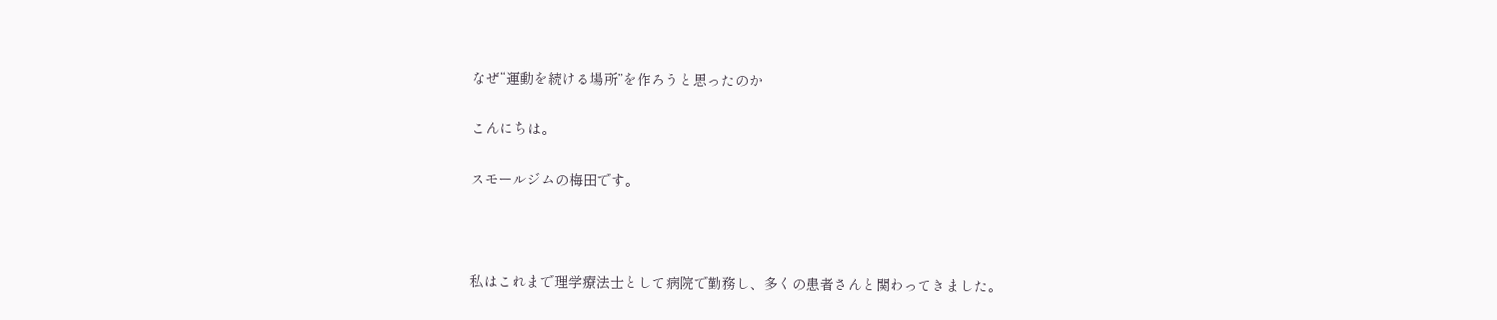なぜ“運動を続ける場所”を作ろうと思ったのか

こんにちは。

スモールジムの梅田です。



私はこれまで理学療法士として病院で勤務し、多くの患者さんと関わってきました。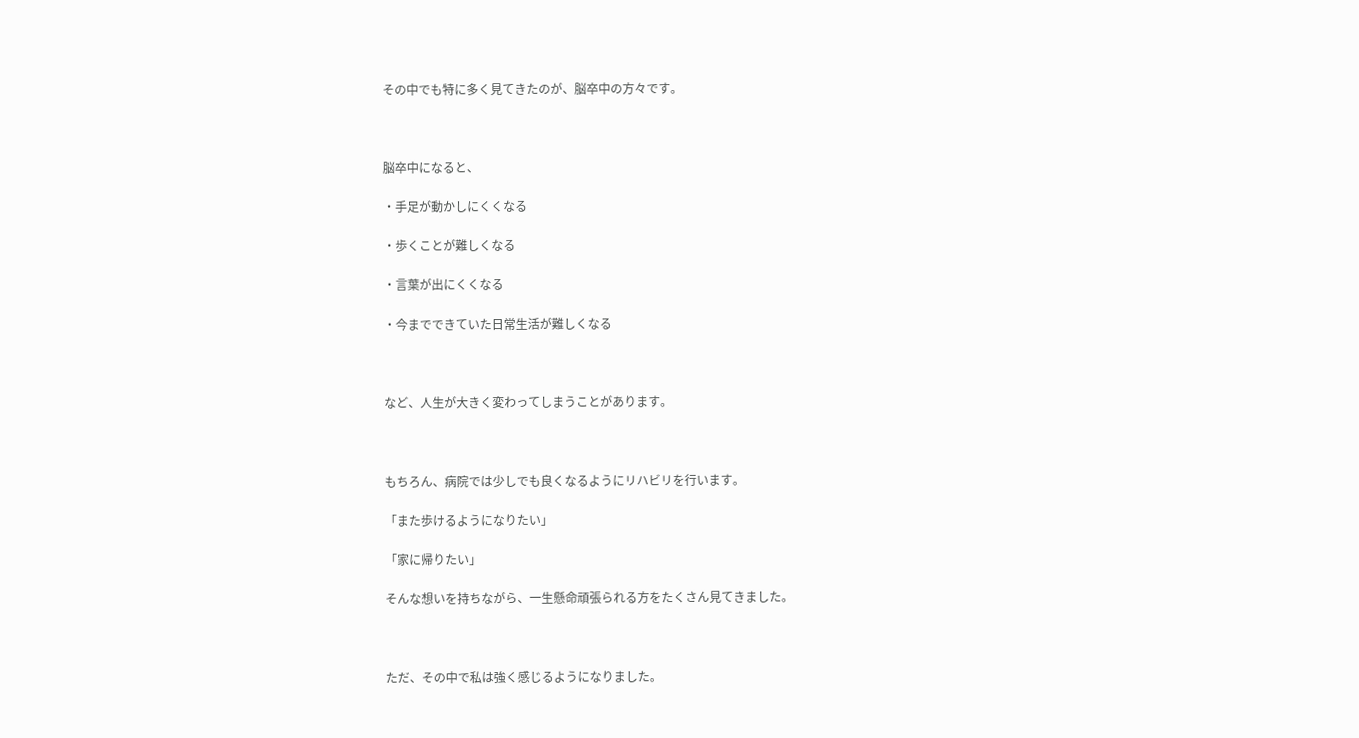その中でも特に多く見てきたのが、脳卒中の方々です。



脳卒中になると、

・手足が動かしにくくなる

・歩くことが難しくなる

・言葉が出にくくなる

・今までできていた日常生活が難しくなる



など、人生が大きく変わってしまうことがあります。



もちろん、病院では少しでも良くなるようにリハビリを行います。

「また歩けるようになりたい」

「家に帰りたい」

そんな想いを持ちながら、一生懸命頑張られる方をたくさん見てきました。



ただ、その中で私は強く感じるようになりました。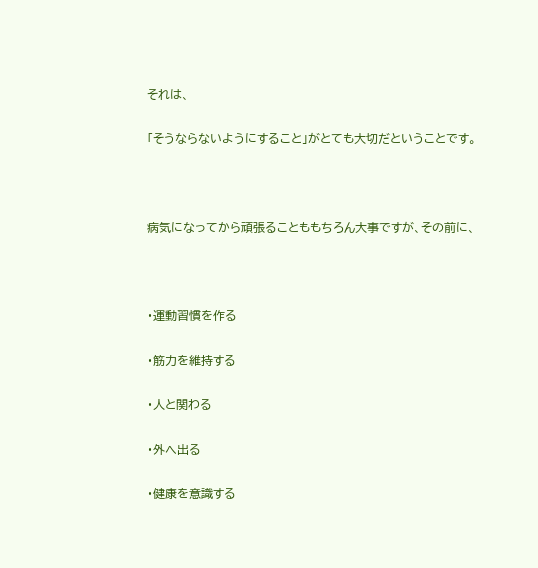それは、

「そうならないようにすること」がとても大切だということです。



病気になってから頑張ることももちろん大事ですが、その前に、



・運動習慣を作る

・筋力を維持する

・人と関わる

・外へ出る

・健康を意識する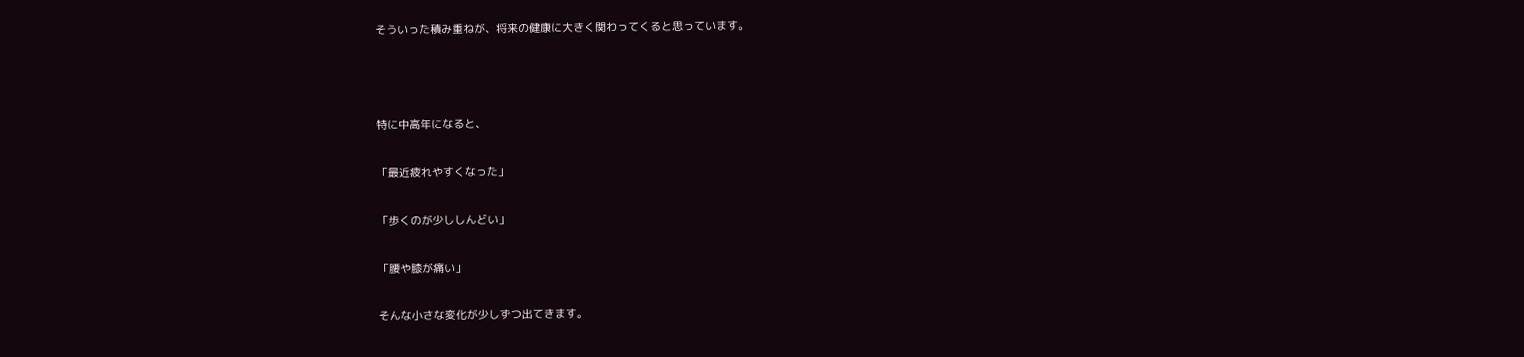そういった積み重ねが、将来の健康に大きく関わってくると思っています。



特に中高年になると、

「最近疲れやすくなった」

「歩くのが少ししんどい」

「腰や膝が痛い」

そんな小さな変化が少しずつ出てきます。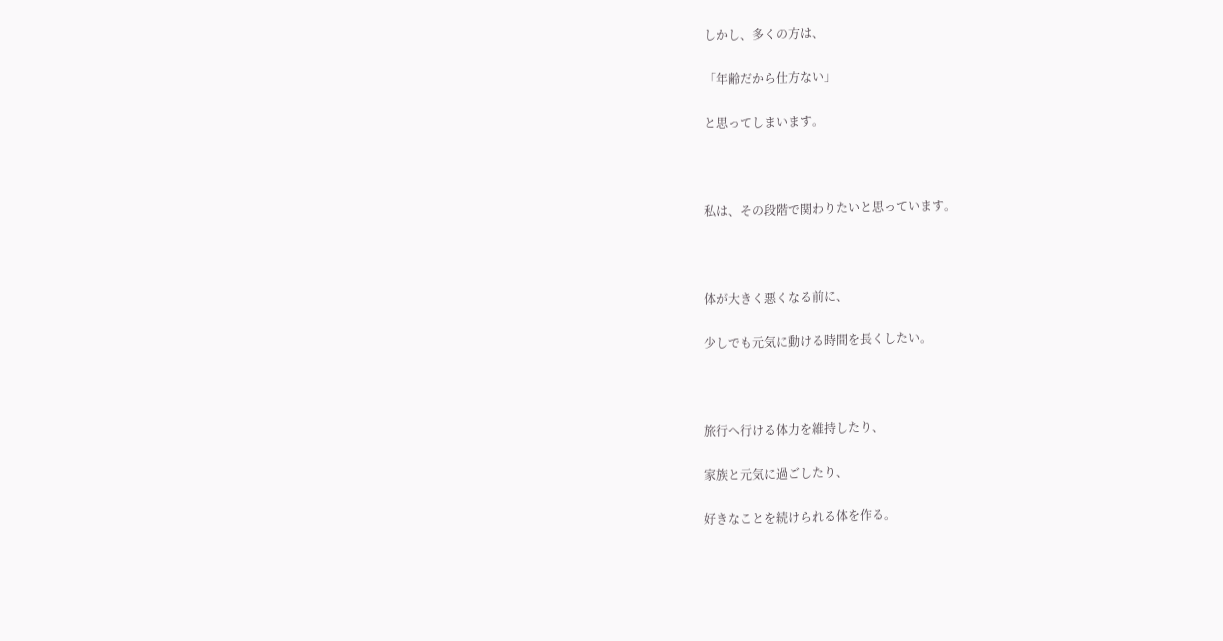しかし、多くの方は、

「年齢だから仕方ない」

と思ってしまいます。



私は、その段階で関わりたいと思っています。



体が大きく悪くなる前に、

少しでも元気に動ける時間を長くしたい。



旅行へ行ける体力を維持したり、

家族と元気に過ごしたり、

好きなことを続けられる体を作る。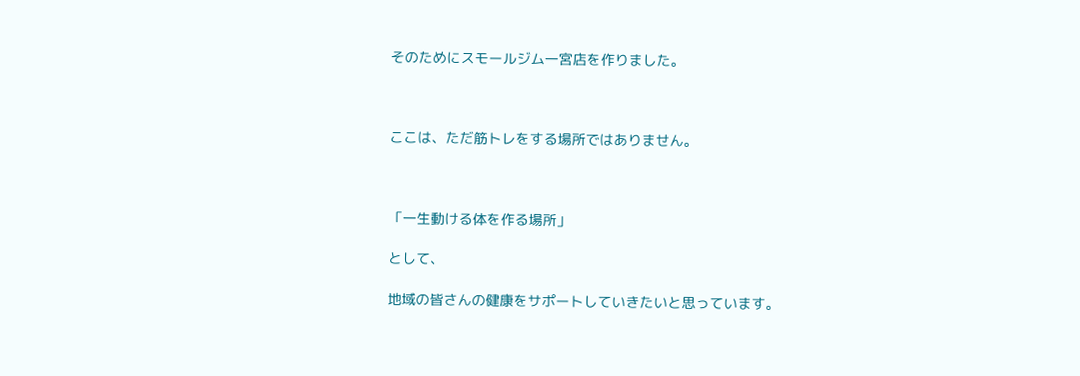そのためにスモールジム一宮店を作りました。



ここは、ただ筋トレをする場所ではありません。



「一生動ける体を作る場所」

として、

地域の皆さんの健康をサポートしていきたいと思っています。